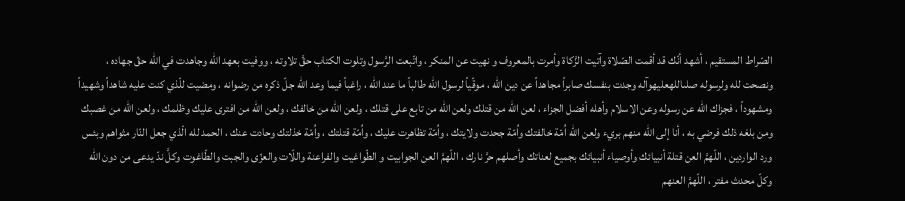الصّراط المستقيم ، أشهد أنّك قد أقمت الصّلاة وآتيت الزَّكاة وأمرت بالمعروف و نهيت عن المنكر ، واتّبعت الرَّسول وتلوت الكتاب حقَّ تلاوته ، ووفيت بعهد الله وجاهدت في الله حقّ جهاده ، ونصحت لله ولرسوله صلىاللهعليهوآله وجدت بنفسك صابراً مجاهداً عن دين الله ، موقّياً لرسول الله طالباً ما عند الله ، راغباً فيما وعد الله جلّ ذكره من رضوانه ، ومضيت للّذي كنت عليه شاهداً وشهيداً ومشهوداً ، فجزاك الله عن رسوله وعن الاسلام وأهله أفضل الجزاء ، لعن الله من قتلك ولعن الله من تابع على قتلك ، ولعن الله من خالفك ، ولعن الله من افترى عليك وظلمك ، ولعن الله من غصبك ومن بلغه ذلك فرضي به ، أنا إلى الله منهم بريء ولعن الله اُمّة خالفتك واُمّة جحدت ولايتك ، واُمّة تظاهرت عليك ، واُمّة قتلتك ، واُمّة خذلتك وحادت عنك ، الحمد لله الّذي جعل النّار مثواهم وبئس ورد الواردين ، اللّهمَّ العن قتلة أنبيائك وأوصياء أنبيائك بجميع لعناتك وأصلهم حرَّ نارك ، اللّهمَّ العن الجوابيت و الطّواغيت والفراعنة واللّات والعزّى والجبت والطّاغوت وكلَّ ندّ يدعى من دون الله وكلّ محدث مفتر ، اللّهمَّ العنهم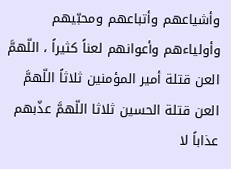وأشياعهم وأتباعهم ومحبّيهم وأولياءهم وأعوانهم لعناً كثيراً ، اللّهمَّ العن قتلة أمير المؤمنين ثلاثاً اللّهمَّ العن قتلة الحسين ثلاثا اللّهمَّ عذّبهم عذاباً لا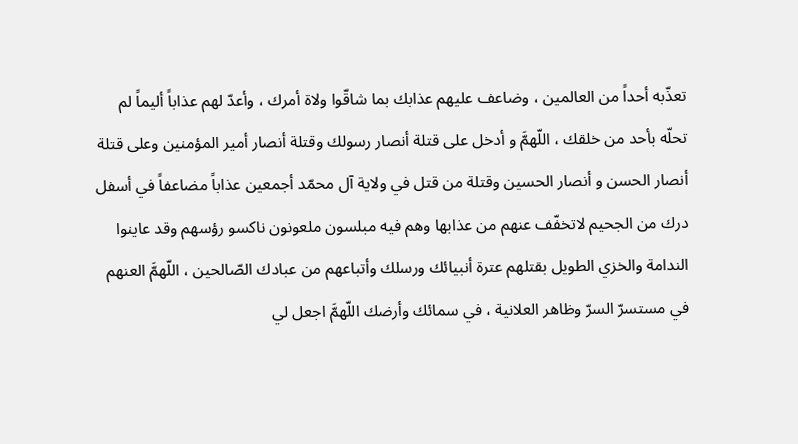تعذّبه أحداً من العالمين ، وضاعف عليهم عذابك بما شاقّوا ولاة أمرك ، وأعدّ لهم عذاباً أليماً لم تحلّه بأحد من خلقك ، اللّهمَّ و أدخل على قتلة أنصار رسولك وقتلة أنصار أمير المؤمنين وعلى قتلة أنصار الحسن و أنصار الحسين وقتلة من قتل في ولاية آل محمّد أجمعين عذاباً مضاعفاً في أسفل درك من الجحيم لاتخفّف عنهم من عذابها وهم فيه مبلسون ملعونون ناكسو رؤسهم وقد عاينوا الندامة والخزي الطويل بقتلهم عترة أنبيائك ورسلك وأتباعهم من عبادك الصّالحين ، اللّهمَّ العنهم في مستسرّ السرّ وظاهر العلانية ، في سمائك وأرضك اللّهمَّ اجعل لي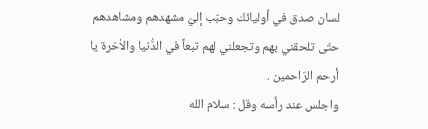لسان صدق في أوليائك وحبّب إليّ مشهدهم ومشاهدهم حتّى تلحقني بهم وتجعلني لهم تبعاً في الدُّنيا والاٰخرة يا أرحم الرّاحمين .
واجلس عند رأسه وقل : سلام الله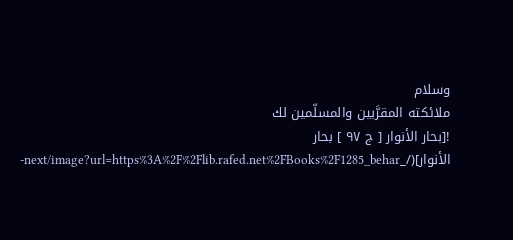وسلام
ملائكته المقرَّبين والمسلّمين لك
![بحار الأنوار [ ج ٩٧ ] بحار الأنوار](/_next/image?url=https%3A%2F%2Flib.rafed.net%2FBooks%2F1285_behar-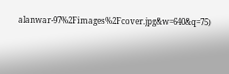alanwar-97%2Fimages%2Fcover.jpg&w=640&q=75)